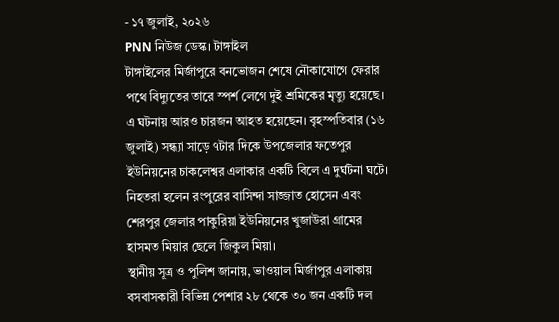- ১৭ জুলাই, ২০২৬
PNN নিউজ ডেস্ক। টাঙ্গাইল
টাঙ্গাইলের মির্জাপুরে বনভোজন শেষে নৌকাযোগে ফেরার পথে বিদ্যুতের তারে স্পর্শ লেগে দুই শ্রমিকের মৃত্যু হয়েছে। এ ঘটনায় আরও চারজন আহত হয়েছেন। বৃহস্পতিবার (১৬ জুলাই) সন্ধ্যা সাড়ে ৭টার দিকে উপজেলার ফতেপুর ইউনিয়নের চাকলেশ্বর এলাকার একটি বিলে এ দুর্ঘটনা ঘটে।
নিহতরা হলেন রংপুরের বাসিন্দা সাজ্জাত হোসেন এবং শেরপুর জেলার পাকুরিয়া ইউনিয়নের খুজাউরা গ্রামের হাসমত মিয়ার ছেলে জিকুল মিয়া।
স্থানীয় সূত্র ও পুলিশ জানায়, ভাওয়াল মির্জাপুর এলাকায় বসবাসকারী বিভিন্ন পেশার ২৮ থেকে ৩০ জন একটি দল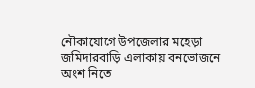নৌকাযোগে উপজেলার মহেড়া জমিদারবাড়ি এলাকায় বনভোজনে অংশ নিতে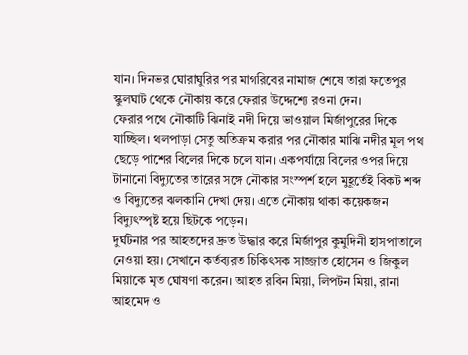যান। দিনভর ঘোরাঘুরির পর মাগরিবের নামাজ শেষে তারা ফতেপুর স্কুলঘাট থেকে নৌকায় করে ফেরার উদ্দেশ্যে রওনা দেন।
ফেরার পথে নৌকাটি ঝিনাই নদী দিয়ে ভাওয়াল মির্জাপুরের দিকে যাচ্ছিল। থলপাড়া সেতু অতিক্রম করার পর নৌকার মাঝি নদীর মূল পথ ছেড়ে পাশের বিলের দিকে চলে যান। একপর্যায়ে বিলের ওপর দিয়ে টানানো বিদ্যুতের তারের সঙ্গে নৌকার সংস্পর্শ হলে মুহূর্তেই বিকট শব্দ ও বিদ্যুতের ঝলকানি দেখা দেয়। এতে নৌকায় থাকা কয়েকজন বিদ্যুৎস্পৃষ্ট হয়ে ছিটকে পড়েন।
দুর্ঘটনার পর আহতদের দ্রুত উদ্ধার করে মির্জাপুর কুমুদিনী হাসপাতালে নেওয়া হয়। সেখানে কর্তব্যরত চিকিৎসক সাজ্জাত হোসেন ও জিকুল মিয়াকে মৃত ঘোষণা করেন। আহত রবিন মিয়া, লিপটন মিয়া, রানা আহমেদ ও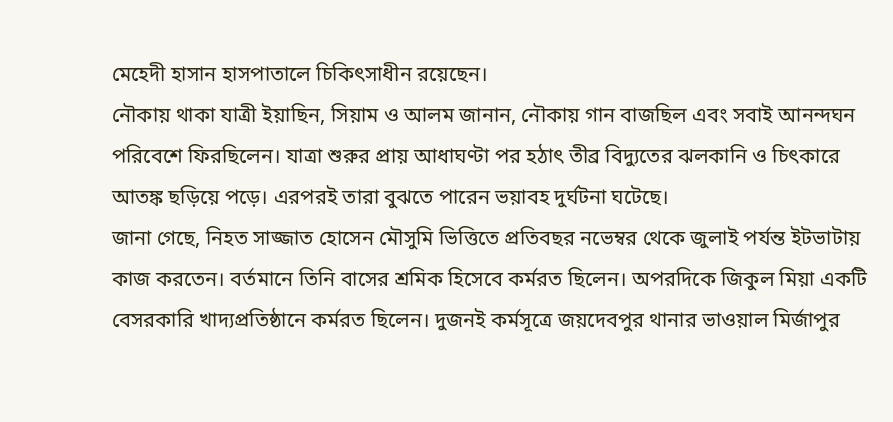মেহেদী হাসান হাসপাতালে চিকিৎসাধীন রয়েছেন।
নৌকায় থাকা যাত্রী ইয়াছিন, সিয়াম ও আলম জানান, নৌকায় গান বাজছিল এবং সবাই আনন্দঘন পরিবেশে ফিরছিলেন। যাত্রা শুরুর প্রায় আধাঘণ্টা পর হঠাৎ তীব্র বিদ্যুতের ঝলকানি ও চিৎকারে আতঙ্ক ছড়িয়ে পড়ে। এরপরই তারা বুঝতে পারেন ভয়াবহ দুর্ঘটনা ঘটেছে।
জানা গেছে, নিহত সাজ্জাত হোসেন মৌসুমি ভিত্তিতে প্রতিবছর নভেম্বর থেকে জুলাই পর্যন্ত ইটভাটায় কাজ করতেন। বর্তমানে তিনি বাসের শ্রমিক হিসেবে কর্মরত ছিলেন। অপরদিকে জিকুল মিয়া একটি বেসরকারি খাদ্যপ্রতিষ্ঠানে কর্মরত ছিলেন। দুজনই কর্মসূত্রে জয়দেবপুর থানার ভাওয়াল মির্জাপুর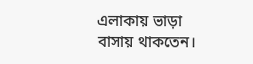এলাকায় ভাড়া বাসায় থাকতেন।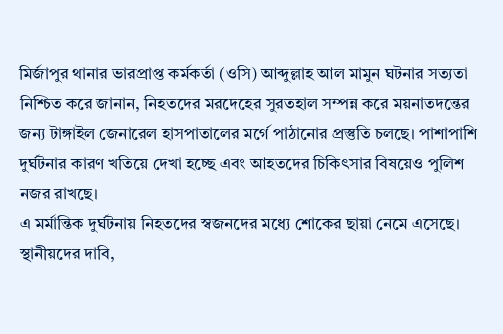মির্জাপুর থানার ভারপ্রাপ্ত কর্মকর্তা (ওসি) আব্দুল্লাহ আল মামুন ঘটনার সত্যতা নিশ্চিত করে জানান, নিহতদের মরদেহের সুরতহাল সম্পন্ন করে ময়নাতদন্তের জন্য টাঙ্গাইল জেনারেল হাসপাতালের মর্গে পাঠানোর প্রস্তুতি চলছে। পাশাপাশি দুর্ঘটনার কারণ খতিয়ে দেখা হচ্ছে এবং আহতদের চিকিৎসার বিষয়েও পুলিশ নজর রাখছে।
এ মর্মান্তিক দুর্ঘটনায় নিহতদের স্বজনদের মধ্যে শোকের ছায়া নেমে এসেছে। স্থানীয়দের দাবি,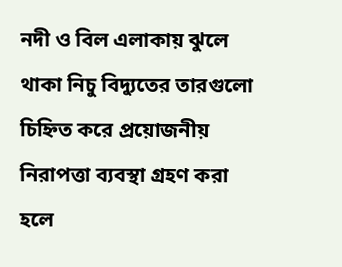নদী ও বিল এলাকায় ঝুলে থাকা নিচু বিদ্যুতের তারগুলো চিহ্নিত করে প্রয়োজনীয় নিরাপত্তা ব্যবস্থা গ্রহণ করা হলে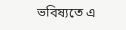ভবিষ্যতে এ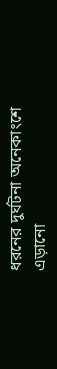ধরনের দুর্ঘটনা অনেকাংশে এড়ানো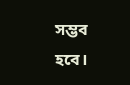সম্ভব হবে।